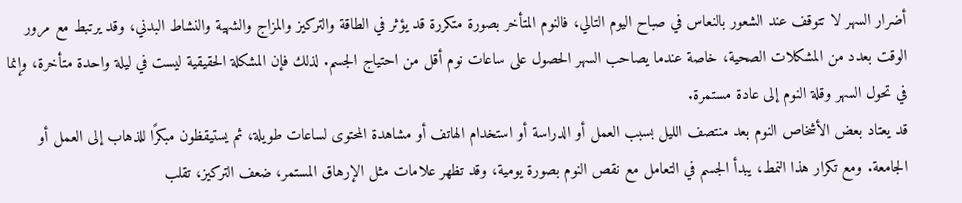أضرار السهر لا تتوقف عند الشعور بالنعاس في صباح اليوم التالي، فالنوم المتأخر بصورة متكررة قد يؤثر في الطاقة والتركيز والمزاج والشهية والنشاط البدني، وقد يرتبط مع مرور الوقت بعدد من المشكلات الصحية، خاصة عندما يصاحب السهر الحصول على ساعات نوم أقل من احتياج الجسم. لذلك فإن المشكلة الحقيقية ليست في ليلة واحدة متأخرة، وإنما في تحول السهر وقلة النوم إلى عادة مستمرة.
قد يعتاد بعض الأشخاص النوم بعد منتصف الليل بسبب العمل أو الدراسة أو استخدام الهاتف أو مشاهدة المحتوى لساعات طويلة، ثم يستيقظون مبكرًا للذهاب إلى العمل أو الجامعة. ومع تكرار هذا النمط، يبدأ الجسم في التعامل مع نقص النوم بصورة يومية، وقد تظهر علامات مثل الإرهاق المستمر، ضعف التركيز، تقلب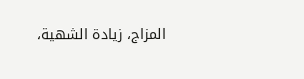المزاج، زيادة الشهية،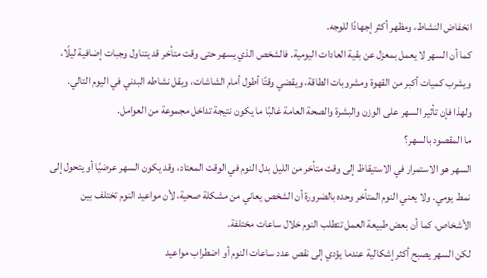انخفاض النشاط، ومظهر أكثر إجهادًا للوجه.
كما أن السهر لا يعمل بمعزل عن بقية العادات اليومية. فالشخص الذي يسهر حتى وقت متأخر قد يتناول وجبات إضافية ليلًا، ويشرب كميات أكبر من القهوة ومشروبات الطاقة، ويقضي وقتًا أطول أمام الشاشات، ويقل نشاطه البدني في اليوم التالي. ولهذا فإن تأثير السهر على الوزن والبشرة والصحة العامة غالبًا ما يكون نتيجة تداخل مجموعة من العوامل.
ما المقصود بالسهر؟
السهر هو الاستمرار في الاستيقاظ إلى وقت متأخر من الليل بدل النوم في الوقت المعتاد، وقد يكون السهر عرضيًا أو يتحول إلى نمط يومي. ولا يعني النوم المتأخر وحده بالضرورة أن الشخص يعاني من مشكلة صحية، لأن مواعيد النوم تختلف بين الأشخاص، كما أن بعض طبيعة العمل تتطلب النوم خلال ساعات مختلفة.
لكن السهر يصبح أكثر إشكالية عندما يؤدي إلى نقص عدد ساعات النوم أو اضطراب مواعيد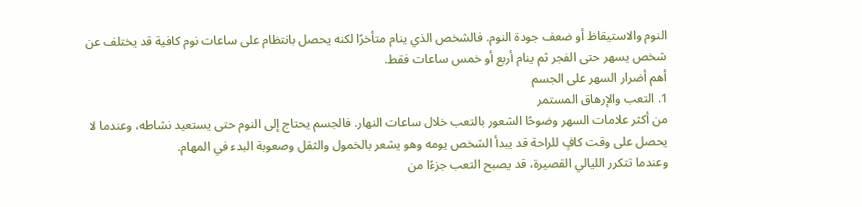النوم والاستيقاظ أو ضعف جودة النوم. فالشخص الذي ينام متأخرًا لكنه يحصل بانتظام على ساعات نوم كافية قد يختلف عن شخص يسهر حتى الفجر ثم ينام أربع أو خمس ساعات فقط.
أهم أضرار السهر على الجسم
1. التعب والإرهاق المستمر
من أكثر علامات السهر وضوحًا الشعور بالتعب خلال ساعات النهار. فالجسم يحتاج إلى النوم حتى يستعيد نشاطه، وعندما لا يحصل على وقت كافٍ للراحة قد يبدأ الشخص يومه وهو يشعر بالخمول والثقل وصعوبة البدء في المهام.
وعندما تتكرر الليالي القصيرة، قد يصبح التعب جزءًا من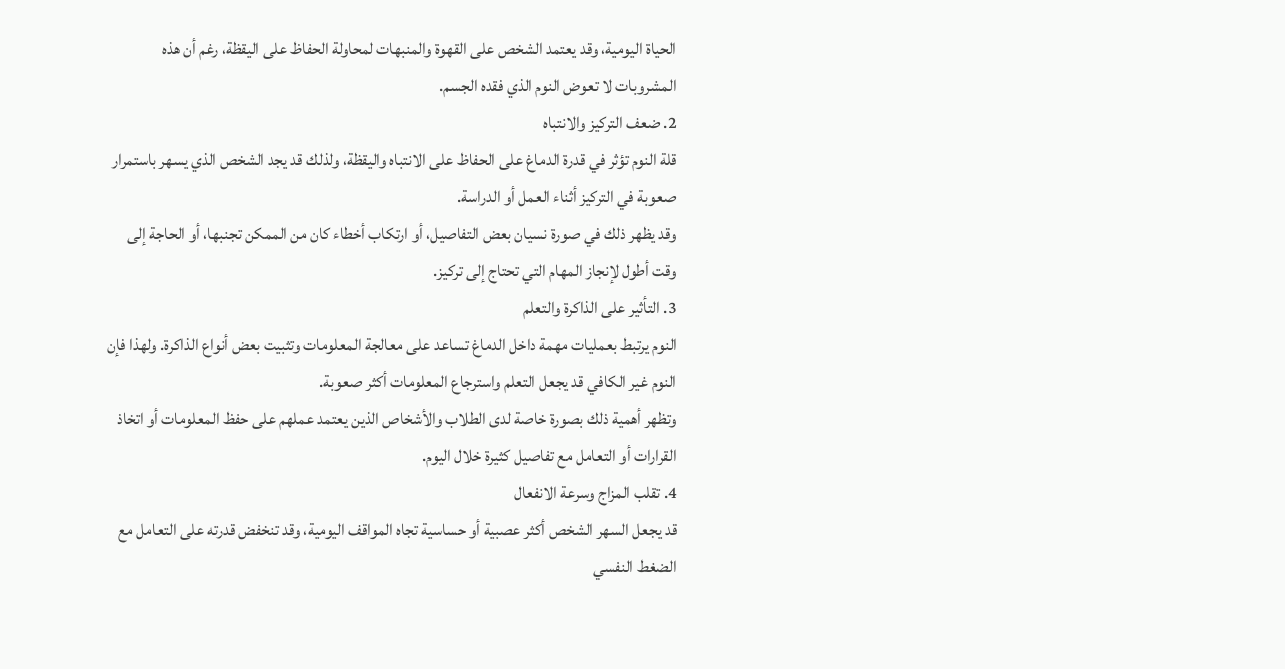الحياة اليومية، وقد يعتمد الشخص على القهوة والمنبهات لمحاولة الحفاظ على اليقظة، رغم أن هذه المشروبات لا تعوض النوم الذي فقده الجسم.
2. ضعف التركيز والانتباه
قلة النوم تؤثر في قدرة الدماغ على الحفاظ على الانتباه واليقظة، ولذلك قد يجد الشخص الذي يسهر باستمرار صعوبة في التركيز أثناء العمل أو الدراسة.
وقد يظهر ذلك في صورة نسيان بعض التفاصيل، أو ارتكاب أخطاء كان من الممكن تجنبها، أو الحاجة إلى وقت أطول لإنجاز المهام التي تحتاج إلى تركيز.
3. التأثير على الذاكرة والتعلم
النوم يرتبط بعمليات مهمة داخل الدماغ تساعد على معالجة المعلومات وتثبيت بعض أنواع الذاكرة. ولهذا فإن النوم غير الكافي قد يجعل التعلم واسترجاع المعلومات أكثر صعوبة.
وتظهر أهمية ذلك بصورة خاصة لدى الطلاب والأشخاص الذين يعتمد عملهم على حفظ المعلومات أو اتخاذ القرارات أو التعامل مع تفاصيل كثيرة خلال اليوم.
4. تقلب المزاج وسرعة الانفعال
قد يجعل السهر الشخص أكثر عصبية أو حساسية تجاه المواقف اليومية، وقد تنخفض قدرته على التعامل مع الضغط النفسي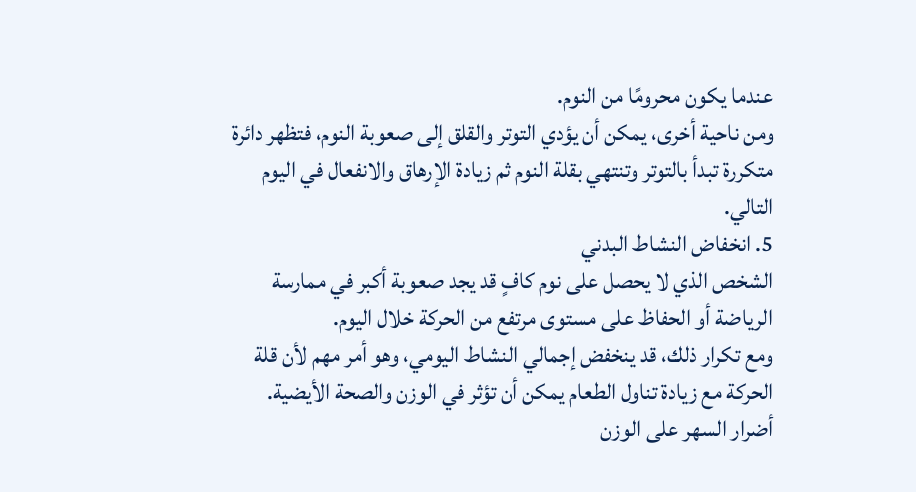عندما يكون محرومًا من النوم.
ومن ناحية أخرى، يمكن أن يؤدي التوتر والقلق إلى صعوبة النوم، فتظهر دائرة متكررة تبدأ بالتوتر وتنتهي بقلة النوم ثم زيادة الإرهاق والانفعال في اليوم التالي.
5. انخفاض النشاط البدني
الشخص الذي لا يحصل على نوم كافٍ قد يجد صعوبة أكبر في ممارسة الرياضة أو الحفاظ على مستوى مرتفع من الحركة خلال اليوم.
ومع تكرار ذلك، قد ينخفض إجمالي النشاط اليومي، وهو أمر مهم لأن قلة الحركة مع زيادة تناول الطعام يمكن أن تؤثر في الوزن والصحة الأيضية.
أضرار السهر على الوزن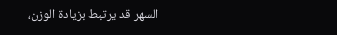السهر قد يرتبط بزيادة الوزن،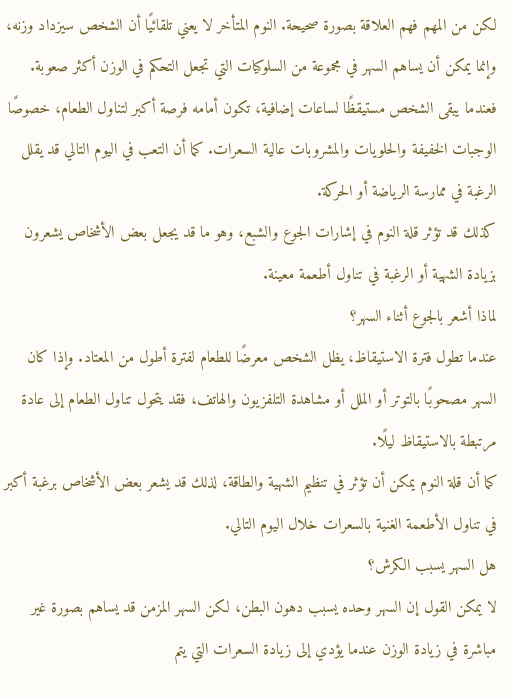لكن من المهم فهم العلاقة بصورة صحيحة. النوم المتأخر لا يعني تلقائيًا أن الشخص سيزداد وزنه، وإنما يمكن أن يساهم السهر في مجموعة من السلوكيات التي تجعل التحكم في الوزن أكثر صعوبة.
فعندما يبقى الشخص مستيقظًا لساعات إضافية، تكون أمامه فرصة أكبر لتناول الطعام، خصوصًا الوجبات الخفيفة والحلويات والمشروبات عالية السعرات. كما أن التعب في اليوم التالي قد يقلل الرغبة في ممارسة الرياضة أو الحركة.
كذلك قد تؤثر قلة النوم في إشارات الجوع والشبع، وهو ما قد يجعل بعض الأشخاص يشعرون بزيادة الشهية أو الرغبة في تناول أطعمة معينة.
لماذا أشعر بالجوع أثناء السهر؟
عندما تطول فترة الاستيقاظ، يظل الشخص معرضًا للطعام لفترة أطول من المعتاد. وإذا كان السهر مصحوبًا بالتوتر أو الملل أو مشاهدة التلفزيون والهاتف، فقد يتحول تناول الطعام إلى عادة مرتبطة بالاستيقاظ ليلًا.
كما أن قلة النوم يمكن أن تؤثر في تنظيم الشهية والطاقة، لذلك قد يشعر بعض الأشخاص برغبة أكبر في تناول الأطعمة الغنية بالسعرات خلال اليوم التالي.
هل السهر يسبب الكرش؟
لا يمكن القول إن السهر وحده يسبب دهون البطن، لكن السهر المزمن قد يساهم بصورة غير مباشرة في زيادة الوزن عندما يؤدي إلى زيادة السعرات التي يتم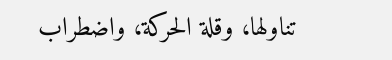تناولها، وقلة الحركة، واضطراب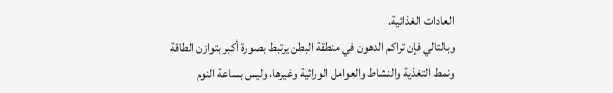العادات الغذائية.
وبالتالي فإن تراكم الدهون في منطقة البطن يرتبط بصورة أكبر بتوازن الطاقة ونمط التغذية والنشاط والعوامل الوراثية وغيرها، وليس بساعة النوم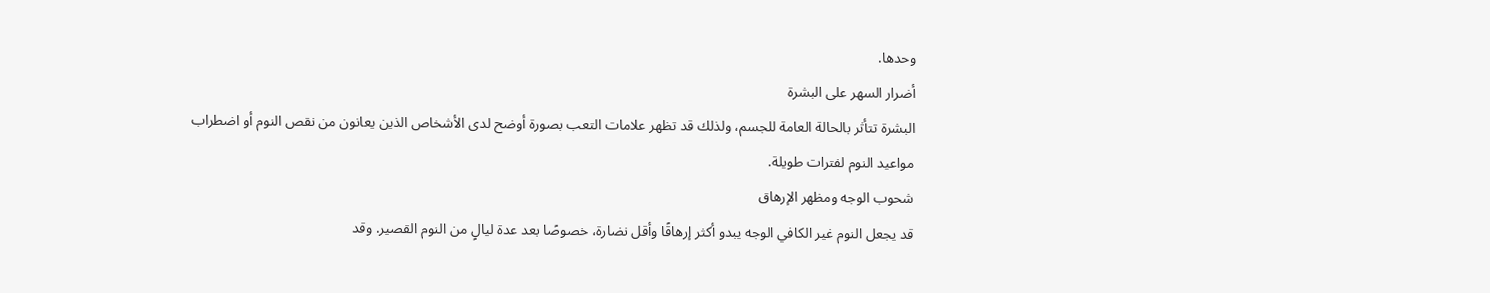وحدها.
أضرار السهر على البشرة
البشرة تتأثر بالحالة العامة للجسم، ولذلك قد تظهر علامات التعب بصورة أوضح لدى الأشخاص الذين يعانون من نقص النوم أو اضطراب مواعيد النوم لفترات طويلة.
شحوب الوجه ومظهر الإرهاق
قد يجعل النوم غير الكافي الوجه يبدو أكثر إرهاقًا وأقل نضارة، خصوصًا بعد عدة ليالٍ من النوم القصير. وقد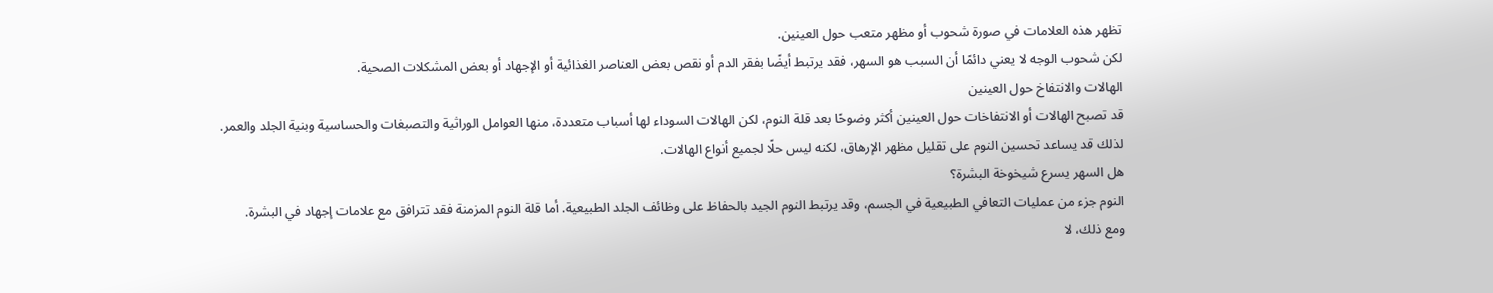تظهر هذه العلامات في صورة شحوب أو مظهر متعب حول العينين.
لكن شحوب الوجه لا يعني دائمًا أن السبب هو السهر، فقد يرتبط أيضًا بفقر الدم أو نقص بعض العناصر الغذائية أو الإجهاد أو بعض المشكلات الصحية.
الهالات والانتفاخ حول العينين
قد تصبح الهالات أو الانتفاخات حول العينين أكثر وضوحًا بعد قلة النوم، لكن الهالات السوداء لها أسباب متعددة، منها العوامل الوراثية والتصبغات والحساسية وبنية الجلد والعمر.
لذلك قد يساعد تحسين النوم على تقليل مظهر الإرهاق، لكنه ليس حلًا لجميع أنواع الهالات.
هل السهر يسرع شيخوخة البشرة؟
النوم جزء من عمليات التعافي الطبيعية في الجسم، وقد يرتبط النوم الجيد بالحفاظ على وظائف الجلد الطبيعية. أما قلة النوم المزمنة فقد تترافق مع علامات إجهاد في البشرة.
ومع ذلك، لا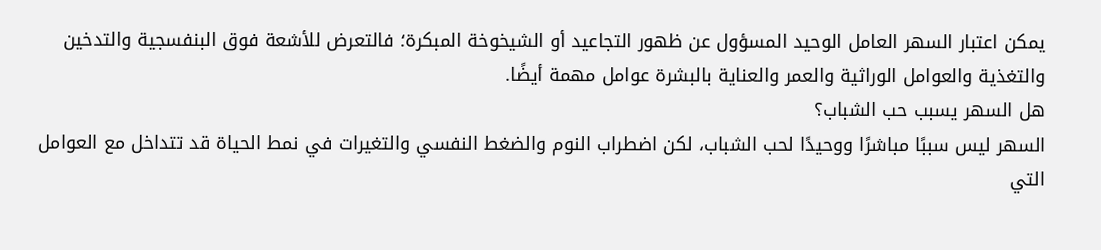يمكن اعتبار السهر العامل الوحيد المسؤول عن ظهور التجاعيد أو الشيخوخة المبكرة؛ فالتعرض للأشعة فوق البنفسجية والتدخين والتغذية والعوامل الوراثية والعمر والعناية بالبشرة عوامل مهمة أيضًا.
هل السهر يسبب حب الشباب؟
السهر ليس سببًا مباشرًا ووحيدًا لحب الشباب، لكن اضطراب النوم والضغط النفسي والتغيرات في نمط الحياة قد تتداخل مع العوامل التي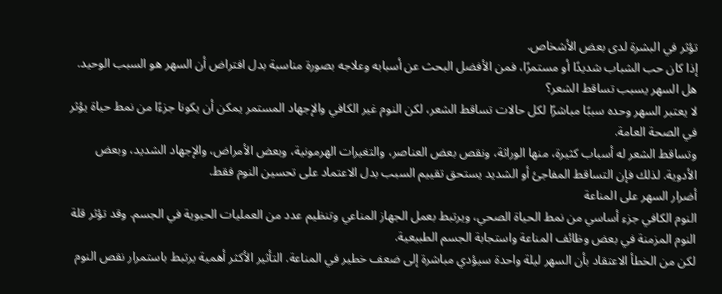تؤثر في البشرة لدى بعض الأشخاص.
إذا كان حب الشباب شديدًا أو مستمرًا، فمن الأفضل البحث عن أسبابه وعلاجه بصورة مناسبة بدل افتراض أن السهر هو السبب الوحيد.
هل السهر يسبب تساقط الشعر؟
لا يعتبر السهر وحده سببًا مباشرًا لكل حالات تساقط الشعر، لكن النوم غير الكافي والإجهاد المستمر يمكن أن يكونا جزءًا من نمط حياة يؤثر في الصحة العامة.
وتساقط الشعر له أسباب كثيرة، منها الوراثة، ونقص بعض العناصر، والتغيرات الهرمونية، وبعض الأمراض، والإجهاد الشديد، وبعض الأدوية. لذلك فإن التساقط المفاجئ أو الشديد يستحق تقييم السبب بدل الاعتماد على تحسين النوم فقط.
أضرار السهر على المناعة
النوم الكافي جزء أساسي من نمط الحياة الصحي، ويرتبط بعمل الجهاز المناعي وتنظيم عدد من العمليات الحيوية في الجسم. وقد تؤثر قلة النوم المزمنة في بعض وظائف المناعة واستجابة الجسم الطبيعية.
لكن من الخطأ الاعتقاد بأن السهر ليلة واحدة سيؤدي مباشرة إلى ضعف خطير في المناعة. التأثير الأكثر أهمية يرتبط باستمرار نقص النوم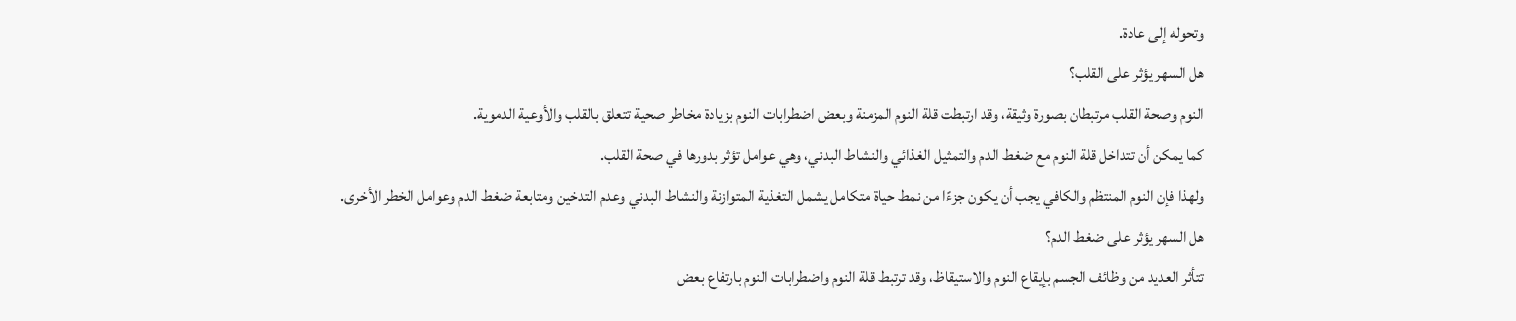وتحوله إلى عادة.
هل السهر يؤثر على القلب؟
النوم وصحة القلب مرتبطان بصورة وثيقة، وقد ارتبطت قلة النوم المزمنة وبعض اضطرابات النوم بزيادة مخاطر صحية تتعلق بالقلب والأوعية الدموية.
كما يمكن أن تتداخل قلة النوم مع ضغط الدم والتمثيل الغذائي والنشاط البدني، وهي عوامل تؤثر بدورها في صحة القلب.
ولهذا فإن النوم المنتظم والكافي يجب أن يكون جزءًا من نمط حياة متكامل يشمل التغذية المتوازنة والنشاط البدني وعدم التدخين ومتابعة ضغط الدم وعوامل الخطر الأخرى.
هل السهر يؤثر على ضغط الدم؟
تتأثر العديد من وظائف الجسم بإيقاع النوم والاستيقاظ، وقد ترتبط قلة النوم واضطرابات النوم بارتفاع بعض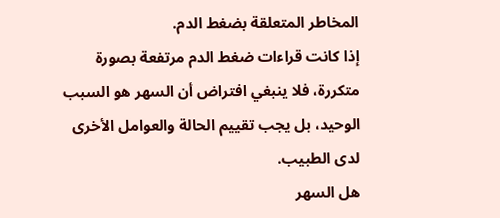المخاطر المتعلقة بضغط الدم.
إذا كانت قراءات ضغط الدم مرتفعة بصورة متكررة، فلا ينبغي افتراض أن السهر هو السبب الوحيد، بل يجب تقييم الحالة والعوامل الأخرى لدى الطبيب.
هل السهر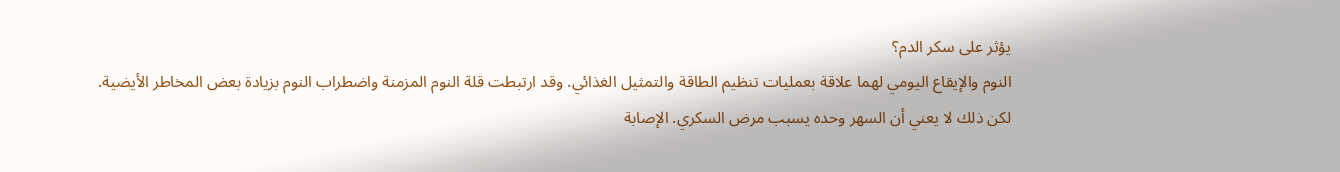يؤثر على سكر الدم؟
النوم والإيقاع اليومي لهما علاقة بعمليات تنظيم الطاقة والتمثيل الغذائي. وقد ارتبطت قلة النوم المزمنة واضطراب النوم بزيادة بعض المخاطر الأيضية.
لكن ذلك لا يعني أن السهر وحده يسبب مرض السكري. الإصابة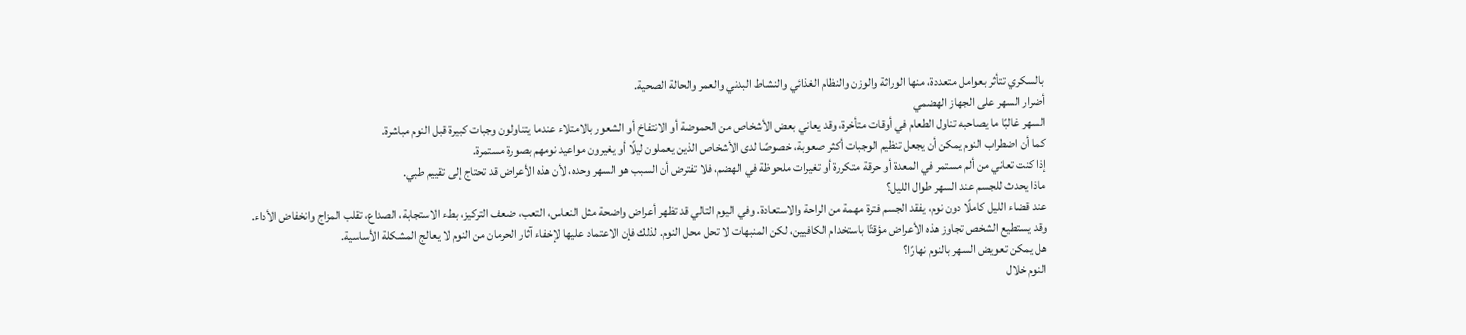بالسكري تتأثر بعوامل متعددة، منها الوراثة والوزن والنظام الغذائي والنشاط البدني والعمر والحالة الصحية.
أضرار السهر على الجهاز الهضمي
السهر غالبًا ما يصاحبه تناول الطعام في أوقات متأخرة، وقد يعاني بعض الأشخاص من الحموضة أو الانتفاخ أو الشعور بالامتلاء عندما يتناولون وجبات كبيرة قبل النوم مباشرة.
كما أن اضطراب النوم يمكن أن يجعل تنظيم الوجبات أكثر صعوبة، خصوصًا لدى الأشخاص الذين يعملون ليلًا أو يغيرون مواعيد نومهم بصورة مستمرة.
إذا كنت تعاني من ألم مستمر في المعدة أو حرقة متكررة أو تغيرات ملحوظة في الهضم، فلا تفترض أن السبب هو السهر وحده، لأن هذه الأعراض قد تحتاج إلى تقييم طبي.
ماذا يحدث للجسم عند السهر طوال الليل؟
عند قضاء الليل كاملًا دون نوم، يفقد الجسم فترة مهمة من الراحة والاستعادة. وفي اليوم التالي قد تظهر أعراض واضحة مثل النعاس، التعب، ضعف التركيز، بطء الاستجابة، الصداع، تقلب المزاج وانخفاض الأداء.
وقد يستطيع الشخص تجاوز هذه الأعراض مؤقتًا باستخدام الكافيين، لكن المنبهات لا تحل محل النوم. لذلك فإن الاعتماد عليها لإخفاء آثار الحرمان من النوم لا يعالج المشكلة الأساسية.
هل يمكن تعويض السهر بالنوم نهارًا؟
النوم خلال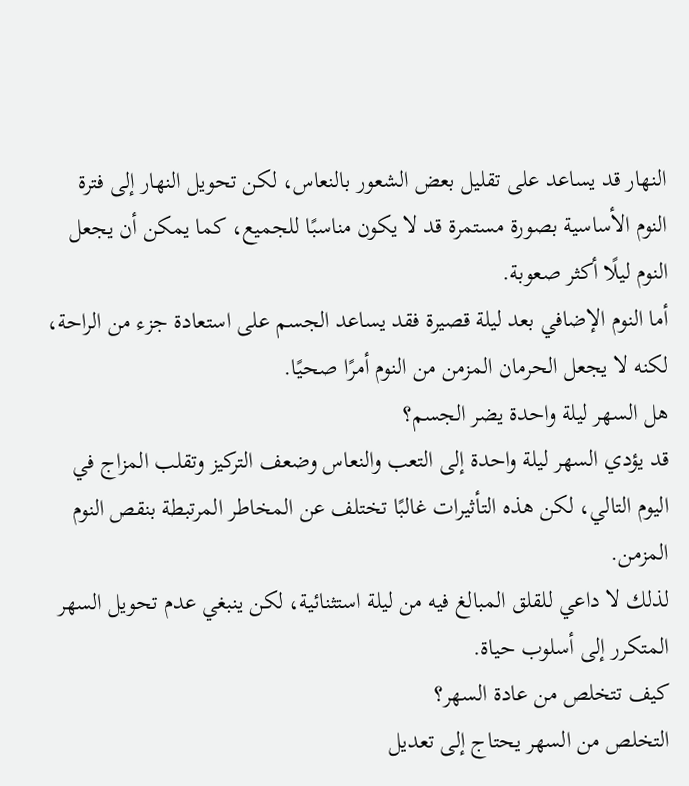النهار قد يساعد على تقليل بعض الشعور بالنعاس، لكن تحويل النهار إلى فترة النوم الأساسية بصورة مستمرة قد لا يكون مناسبًا للجميع، كما يمكن أن يجعل النوم ليلًا أكثر صعوبة.
أما النوم الإضافي بعد ليلة قصيرة فقد يساعد الجسم على استعادة جزء من الراحة، لكنه لا يجعل الحرمان المزمن من النوم أمرًا صحيًا.
هل السهر ليلة واحدة يضر الجسم؟
قد يؤدي السهر ليلة واحدة إلى التعب والنعاس وضعف التركيز وتقلب المزاج في اليوم التالي، لكن هذه التأثيرات غالبًا تختلف عن المخاطر المرتبطة بنقص النوم المزمن.
لذلك لا داعي للقلق المبالغ فيه من ليلة استثنائية، لكن ينبغي عدم تحويل السهر المتكرر إلى أسلوب حياة.
كيف تتخلص من عادة السهر؟
التخلص من السهر يحتاج إلى تعديل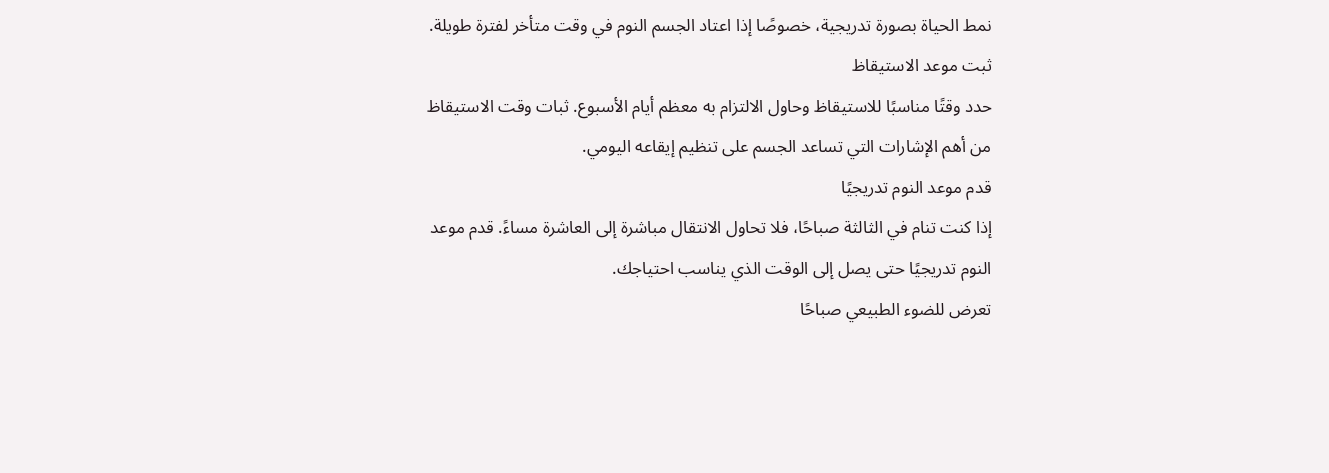نمط الحياة بصورة تدريجية، خصوصًا إذا اعتاد الجسم النوم في وقت متأخر لفترة طويلة.
ثبت موعد الاستيقاظ
حدد وقتًا مناسبًا للاستيقاظ وحاول الالتزام به معظم أيام الأسبوع. ثبات وقت الاستيقاظ من أهم الإشارات التي تساعد الجسم على تنظيم إيقاعه اليومي.
قدم موعد النوم تدريجيًا
إذا كنت تنام في الثالثة صباحًا، فلا تحاول الانتقال مباشرة إلى العاشرة مساءً. قدم موعد النوم تدريجيًا حتى يصل إلى الوقت الذي يناسب احتياجك.
تعرض للضوء الطبيعي صباحًا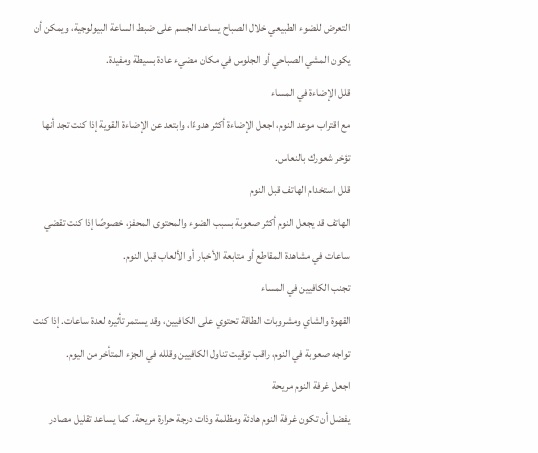التعرض للضوء الطبيعي خلال الصباح يساعد الجسم على ضبط الساعة البيولوجية، ويمكن أن يكون المشي الصباحي أو الجلوس في مكان مضيء عادة بسيطة ومفيدة.
قلل الإضاءة في المساء
مع اقتراب موعد النوم، اجعل الإضاءة أكثر هدوءًا، وابتعد عن الإضاءة القوية إذا كنت تجد أنها تؤخر شعورك بالنعاس.
قلل استخدام الهاتف قبل النوم
الهاتف قد يجعل النوم أكثر صعوبة بسبب الضوء والمحتوى المحفز، خصوصًا إذا كنت تقضي ساعات في مشاهدة المقاطع أو متابعة الأخبار أو الألعاب قبل النوم.
تجنب الكافيين في المساء
القهوة والشاي ومشروبات الطاقة تحتوي على الكافيين، وقد يستمر تأثيره لعدة ساعات. إذا كنت تواجه صعوبة في النوم، راقب توقيت تناول الكافيين وقلله في الجزء المتأخر من اليوم.
اجعل غرفة النوم مريحة
يفضل أن تكون غرفة النوم هادئة ومظلمة وذات درجة حرارة مريحة. كما يساعد تقليل مصادر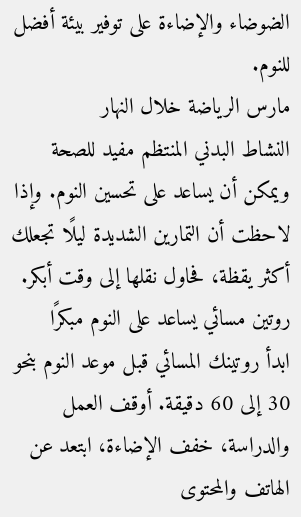الضوضاء والإضاءة على توفير بيئة أفضل للنوم.
مارس الرياضة خلال النهار
النشاط البدني المنتظم مفيد للصحة ويمكن أن يساعد على تحسين النوم. وإذا لاحظت أن التمارين الشديدة ليلًا تجعلك أكثر يقظة، فحاول نقلها إلى وقت أبكر.
روتين مسائي يساعد على النوم مبكرًا
ابدأ روتينك المسائي قبل موعد النوم بنحو 30 إلى 60 دقيقة. أوقف العمل والدراسة، خفف الإضاءة، ابتعد عن الهاتف والمحتوى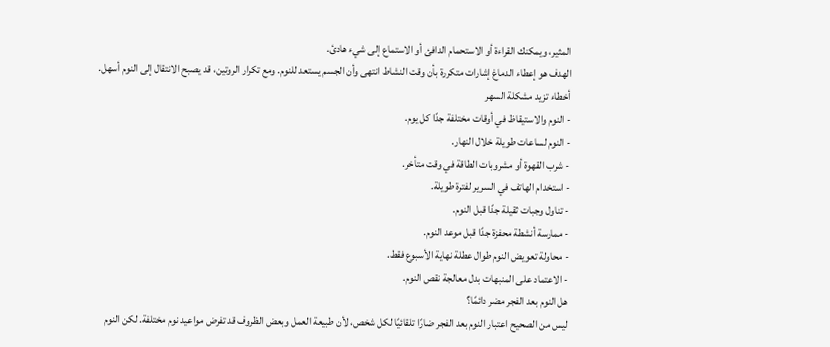المثير، ويمكنك القراءة أو الاستحمام الدافئ أو الاستماع إلى شيء هادئ.
الهدف هو إعطاء الدماغ إشارات متكررة بأن وقت النشاط انتهى وأن الجسم يستعد للنوم. ومع تكرار الروتين، قد يصبح الانتقال إلى النوم أسهل.
أخطاء تزيد مشكلة السهر
- النوم والاستيقاظ في أوقات مختلفة جدًا كل يوم.
- النوم لساعات طويلة خلال النهار.
- شرب القهوة أو مشروبات الطاقة في وقت متأخر.
- استخدام الهاتف في السرير لفترة طويلة.
- تناول وجبات ثقيلة جدًا قبل النوم.
- ممارسة أنشطة محفزة جدًا قبل موعد النوم.
- محاولة تعويض النوم طوال عطلة نهاية الأسبوع فقط.
- الاعتماد على المنبهات بدل معالجة نقص النوم.
هل النوم بعد الفجر مضر دائمًا؟
ليس من الصحيح اعتبار النوم بعد الفجر ضارًا تلقائيًا لكل شخص، لأن طبيعة العمل وبعض الظروف قد تفرض مواعيد نوم مختلفة. لكن النوم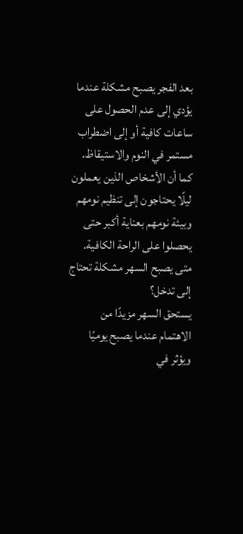بعد الفجر يصبح مشكلة عندما يؤدي إلى عدم الحصول على ساعات كافية أو إلى اضطراب مستمر في النوم والاستيقاظ.
كما أن الأشخاص الذين يعملون ليلًا يحتاجون إلى تنظيم نومهم وبيئة نومهم بعناية أكبر حتى يحصلوا على الراحة الكافية.
متى يصبح السهر مشكلة تحتاج إلى تدخل؟
يستحق السهر مزيدًا من الاهتمام عندما يصبح يوميًا ويؤثر في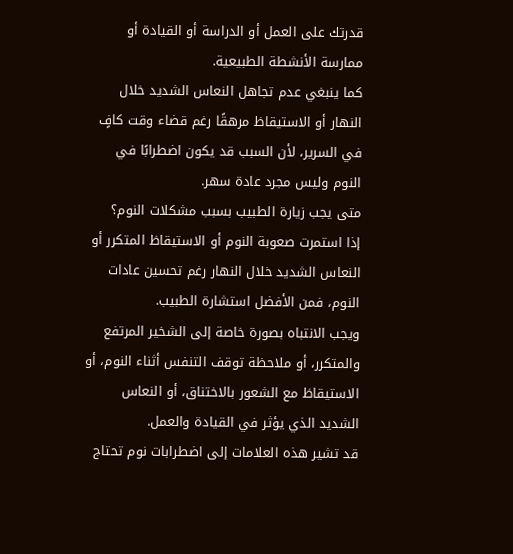قدرتك على العمل أو الدراسة أو القيادة أو ممارسة الأنشطة الطبيعية.
كما ينبغي عدم تجاهل النعاس الشديد خلال النهار أو الاستيقاظ مرهقًا رغم قضاء وقت كافٍ في السرير، لأن السبب قد يكون اضطرابًا في النوم وليس مجرد عادة سهر.
متى يجب زيارة الطبيب بسبب مشكلات النوم؟
إذا استمرت صعوبة النوم أو الاستيقاظ المتكرر أو النعاس الشديد خلال النهار رغم تحسين عادات النوم، فمن الأفضل استشارة الطبيب.
ويجب الانتباه بصورة خاصة إلى الشخير المرتفع والمتكرر، أو ملاحظة توقف التنفس أثناء النوم، أو الاستيقاظ مع الشعور بالاختناق، أو النعاس الشديد الذي يؤثر في القيادة والعمل.
قد تشير هذه العلامات إلى اضطرابات نوم تحتاج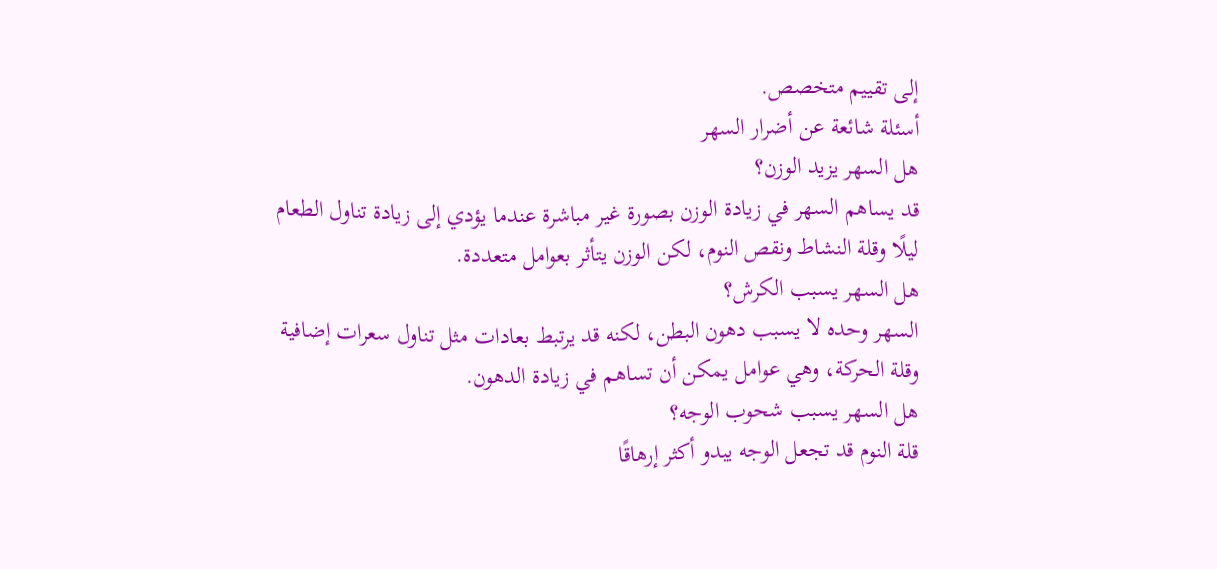إلى تقييم متخصص.
أسئلة شائعة عن أضرار السهر
هل السهر يزيد الوزن؟
قد يساهم السهر في زيادة الوزن بصورة غير مباشرة عندما يؤدي إلى زيادة تناول الطعام ليلًا وقلة النشاط ونقص النوم، لكن الوزن يتأثر بعوامل متعددة.
هل السهر يسبب الكرش؟
السهر وحده لا يسبب دهون البطن، لكنه قد يرتبط بعادات مثل تناول سعرات إضافية وقلة الحركة، وهي عوامل يمكن أن تساهم في زيادة الدهون.
هل السهر يسبب شحوب الوجه؟
قلة النوم قد تجعل الوجه يبدو أكثر إرهاقًا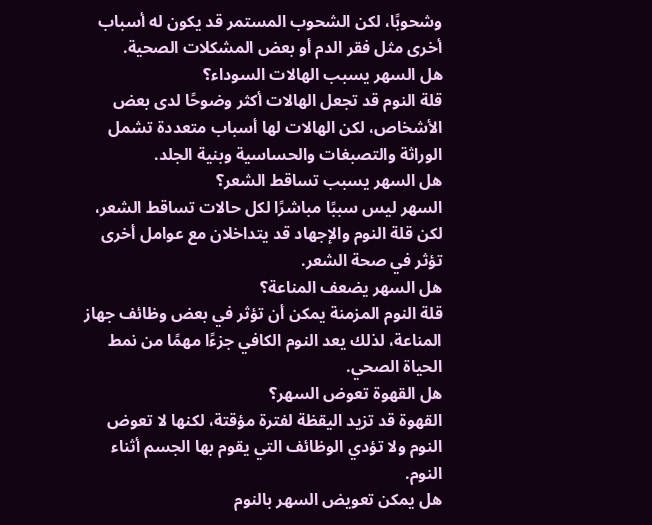وشحوبًا، لكن الشحوب المستمر قد يكون له أسباب أخرى مثل فقر الدم أو بعض المشكلات الصحية.
هل السهر يسبب الهالات السوداء؟
قلة النوم قد تجعل الهالات أكثر وضوحًا لدى بعض الأشخاص، لكن الهالات لها أسباب متعددة تشمل الوراثة والتصبغات والحساسية وبنية الجلد.
هل السهر يسبب تساقط الشعر؟
السهر ليس سببًا مباشرًا لكل حالات تساقط الشعر، لكن قلة النوم والإجهاد قد يتداخلان مع عوامل أخرى تؤثر في صحة الشعر.
هل السهر يضعف المناعة؟
قلة النوم المزمنة يمكن أن تؤثر في بعض وظائف جهاز المناعة، لذلك يعد النوم الكافي جزءًا مهمًا من نمط الحياة الصحي.
هل القهوة تعوض السهر؟
القهوة قد تزيد اليقظة لفترة مؤقتة، لكنها لا تعوض النوم ولا تؤدي الوظائف التي يقوم بها الجسم أثناء النوم.
هل يمكن تعويض السهر بالنوم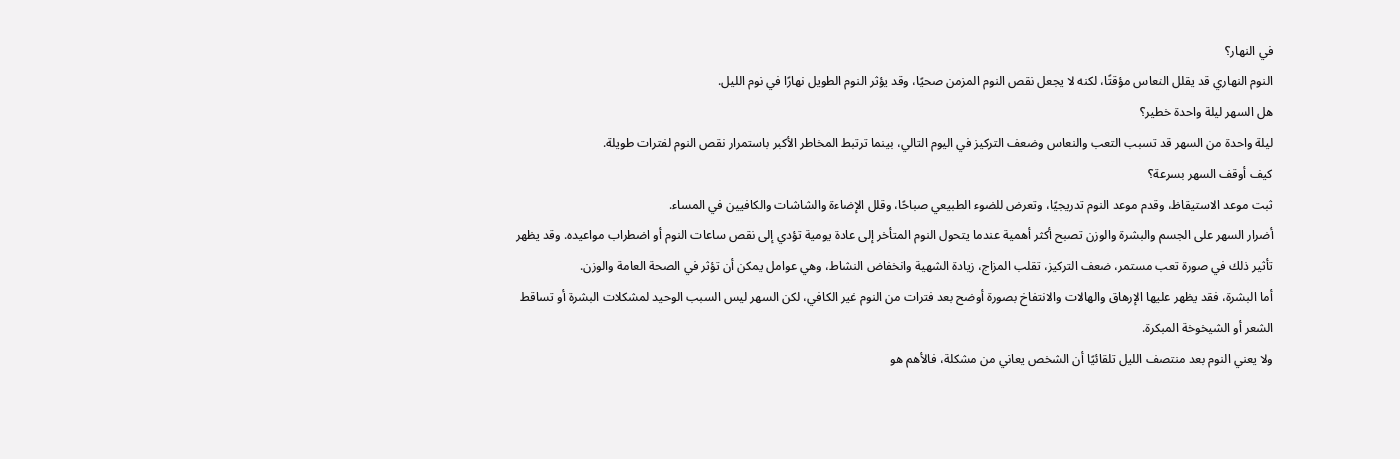في النهار؟
النوم النهاري قد يقلل النعاس مؤقتًا، لكنه لا يجعل نقص النوم المزمن صحيًا، وقد يؤثر النوم الطويل نهارًا في نوم الليل.
هل السهر ليلة واحدة خطير؟
ليلة واحدة من السهر قد تسبب التعب والنعاس وضعف التركيز في اليوم التالي، بينما ترتبط المخاطر الأكبر باستمرار نقص النوم لفترات طويلة.
كيف أوقف السهر بسرعة؟
ثبت موعد الاستيقاظ، وقدم موعد النوم تدريجيًا، وتعرض للضوء الطبيعي صباحًا، وقلل الإضاءة والشاشات والكافيين في المساء.
أضرار السهر على الجسم والبشرة والوزن تصبح أكثر أهمية عندما يتحول النوم المتأخر إلى عادة يومية تؤدي إلى نقص ساعات النوم أو اضطراب مواعيده. وقد يظهر تأثير ذلك في صورة تعب مستمر، ضعف التركيز، تقلب المزاج، زيادة الشهية وانخفاض النشاط، وهي عوامل يمكن أن تؤثر في الصحة العامة والوزن.
أما البشرة، فقد يظهر عليها الإرهاق والهالات والانتفاخ بصورة أوضح بعد فترات من النوم غير الكافي، لكن السهر ليس السبب الوحيد لمشكلات البشرة أو تساقط الشعر أو الشيخوخة المبكرة.
ولا يعني النوم بعد منتصف الليل تلقائيًا أن الشخص يعاني من مشكلة، فالأهم هو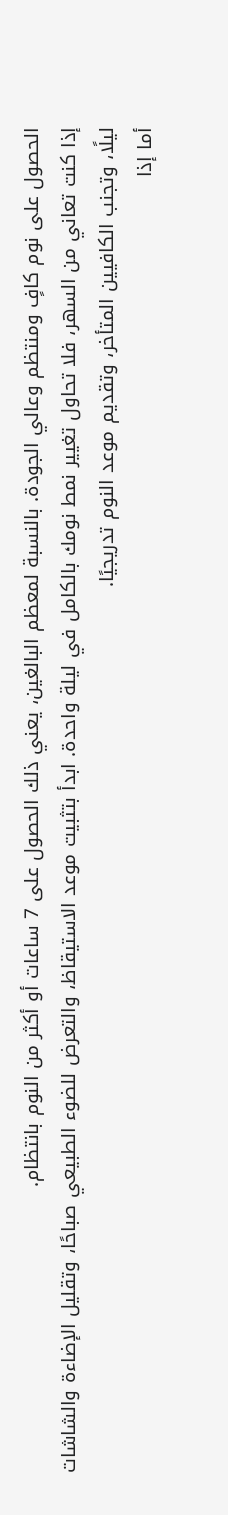الحصول على نوم كافٍ ومنتظم وعالي الجودة. بالنسبة لمعظم البالغين، يعني ذلك الحصول على 7 ساعات أو أكثر من النوم بانتظام.
إذا كنت تعاني من السهر، فلا تحاول تغيير نمط نومك بالكامل في ليلة واحدة. ابدأ بتثبيت موعد الاستيقاظ، والتعرض للضوء الطبيعي صباحًا، وتقليل الإضاءة والشاشات ليلًا، وتجنب الكافيين المتأخر، وتقديم موعد النوم تدريجيًا.
أما إذا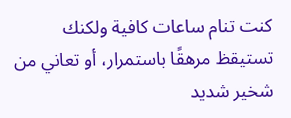كنت تنام ساعات كافية ولكنك تستيقظ مرهقًا باستمرار، أو تعاني من شخير شديد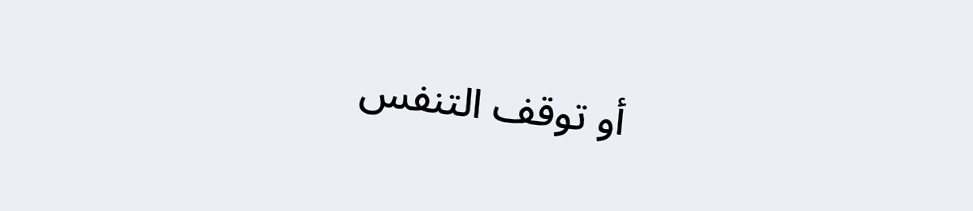أو توقف التنفس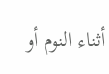أثناء النوم أو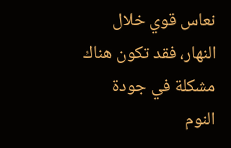نعاس قوي خلال النهار، فقد تكون هناك مشكلة في جودة النوم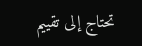تحتاج إلى تقييم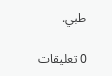طبي.

0 تعليقات